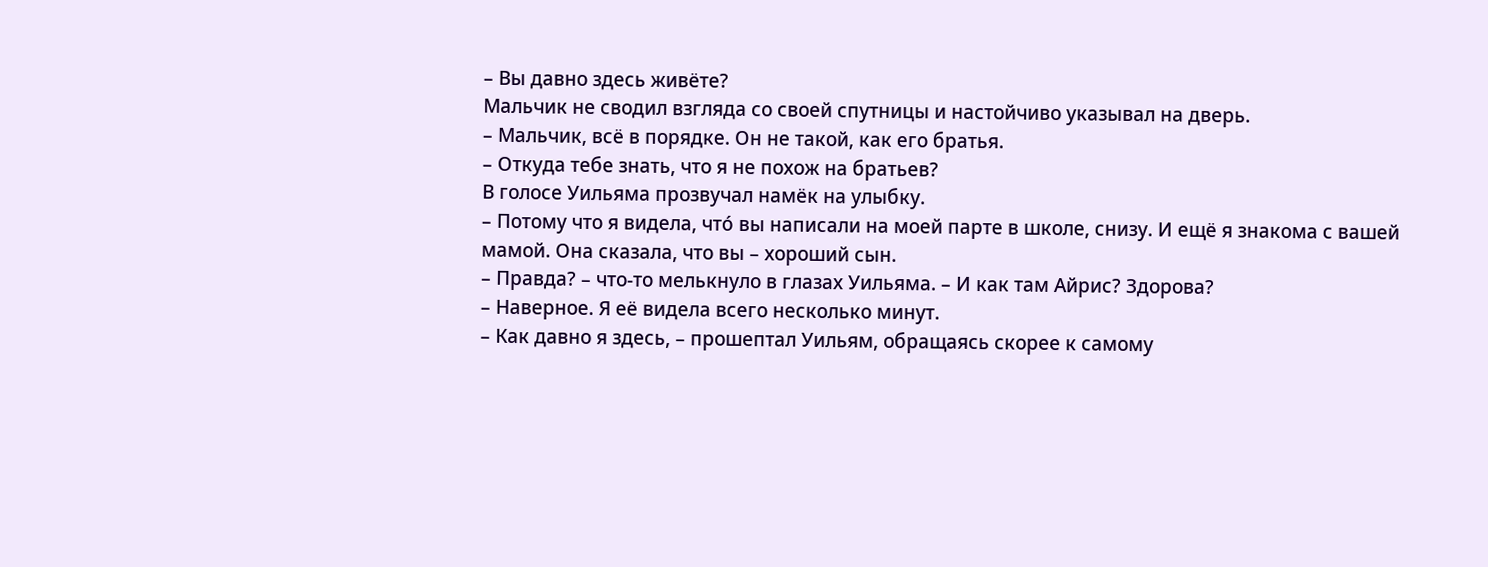– Вы давно здесь живёте?
Мальчик не сводил взгляда со своей спутницы и настойчиво указывал на дверь.
– Мальчик, всё в порядке. Он не такой, как его братья.
– Откуда тебе знать, что я не похож на братьев?
В голосе Уильяма прозвучал намёк на улыбку.
– Потому что я видела, чтó вы написали на моей парте в школе, снизу. И ещё я знакома с вашей мамой. Она сказала, что вы – хороший сын.
– Правда? – что-то мелькнуло в глазах Уильяма. – И как там Айрис? Здорова?
– Наверное. Я её видела всего несколько минут.
– Как давно я здесь, – прошептал Уильям, обращаясь скорее к самому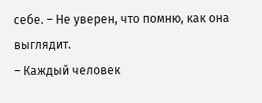себе. – Не уверен, что помню, как она выглядит.
– Каждый человек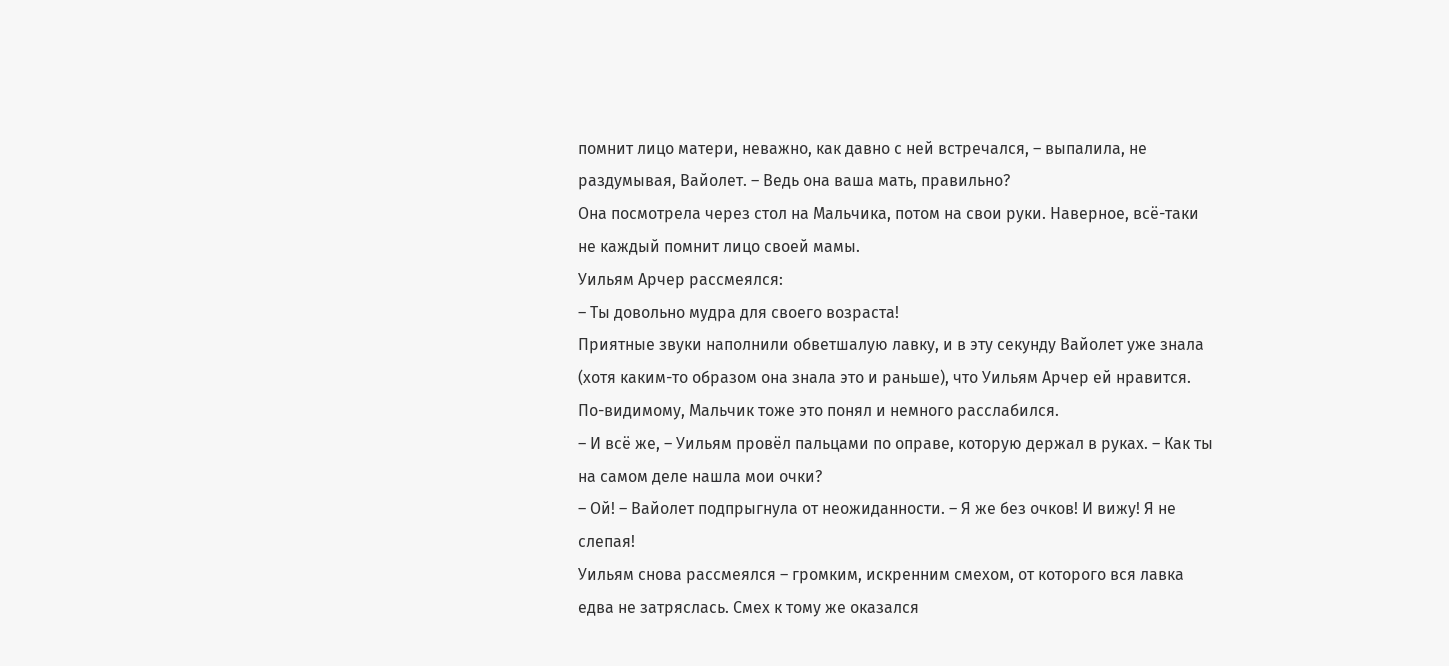помнит лицо матери, неважно, как давно с ней встречался, – выпалила, не раздумывая, Вайолет. – Ведь она ваша мать, правильно?
Она посмотрела через стол на Мальчика, потом на свои руки. Наверное, всё-таки не каждый помнит лицо своей мамы.
Уильям Арчер рассмеялся:
– Ты довольно мудра для своего возраста!
Приятные звуки наполнили обветшалую лавку, и в эту секунду Вайолет уже знала (хотя каким-то образом она знала это и раньше), что Уильям Арчер ей нравится. По-видимому, Мальчик тоже это понял и немного расслабился.
– И всё же, – Уильям провёл пальцами по оправе, которую держал в руках. – Как ты на самом деле нашла мои очки?
– Ой! – Вайолет подпрыгнула от неожиданности. – Я же без очков! И вижу! Я не слепая!
Уильям снова рассмеялся – громким, искренним смехом, от которого вся лавка едва не затряслась. Смех к тому же оказался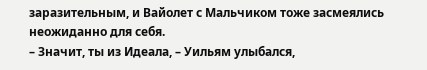заразительным, и Вайолет с Мальчиком тоже засмеялись неожиданно для себя.
– Значит, ты из Идеала, – Уильям улыбался,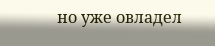но уже овладел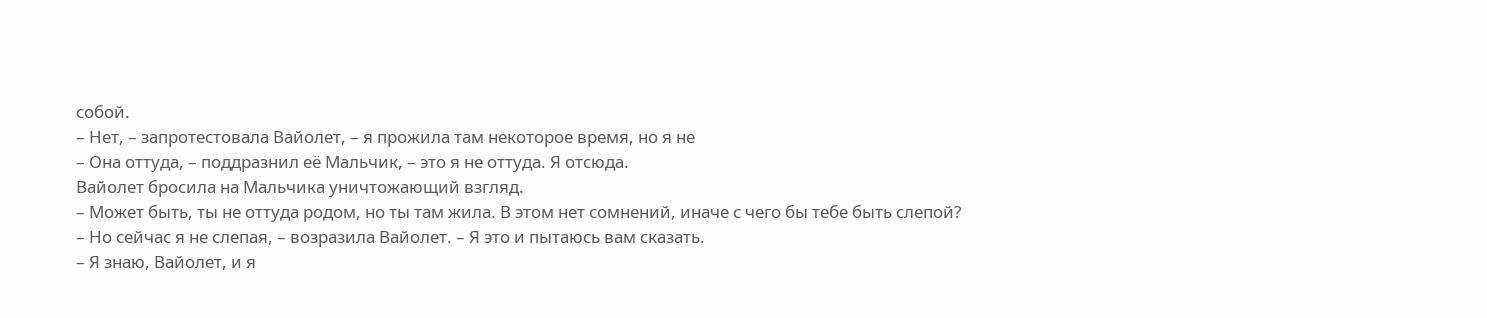собой.
– Нет, – запротестовала Вайолет, – я прожила там некоторое время, но я не
– Она оттуда, – поддразнил её Мальчик, – это я не оттуда. Я отсюда.
Вайолет бросила на Мальчика уничтожающий взгляд.
– Может быть, ты не оттуда родом, но ты там жила. В этом нет сомнений, иначе с чего бы тебе быть слепой?
– Но сейчас я не слепая, – возразила Вайолет. – Я это и пытаюсь вам сказать.
– Я знаю, Вайолет, и я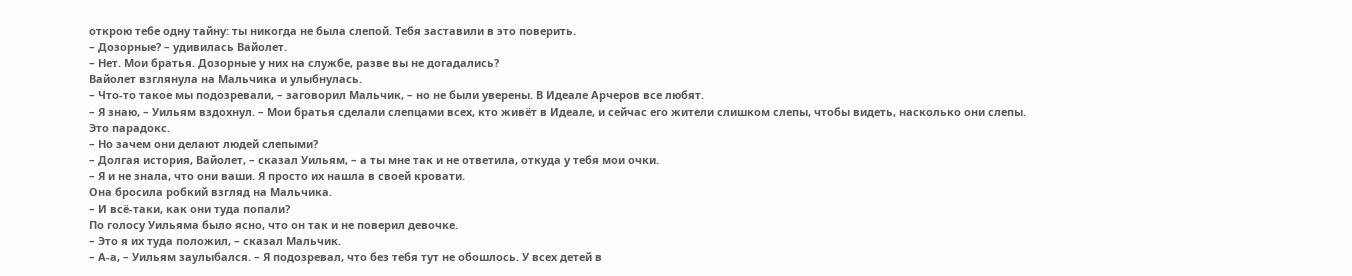открою тебе одну тайну: ты никогда не была слепой. Тебя заставили в это поверить.
– Дозорные? – удивилась Вайолет.
– Нет. Мои братья. Дозорные у них на службе, разве вы не догадались?
Вайолет взглянула на Мальчика и улыбнулась.
– Что-то такое мы подозревали, – заговорил Мальчик, – но не были уверены. В Идеале Арчеров все любят.
– Я знаю, – Уильям вздохнул. – Мои братья сделали слепцами всех, кто живёт в Идеале, и сейчас его жители слишком слепы, чтобы видеть, насколько они слепы. Это парадокс.
– Но зачем они делают людей слепыми?
– Долгая история, Вайолет, – сказал Уильям, – а ты мне так и не ответила, откуда у тебя мои очки.
– Я и не знала, что они ваши. Я просто их нашла в своей кровати.
Она бросила робкий взгляд на Мальчика.
– И всё-таки, как они туда попали?
По голосу Уильяма было ясно, что он так и не поверил девочке.
– Это я их туда положил, – сказал Мальчик.
– А-а, – Уильям заулыбался. – Я подозревал, что без тебя тут не обошлось. У всех детей в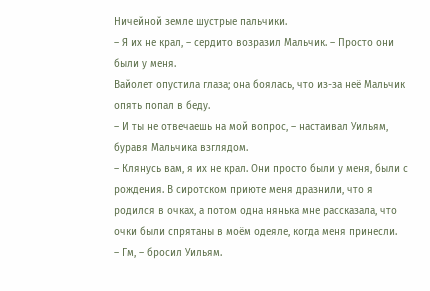Ничейной земле шустрые пальчики.
– Я их не крал, – сердито возразил Мальчик. – Просто они были у меня.
Вайолет опустила глаза; она боялась, что из-за неё Мальчик опять попал в беду.
– И ты не отвечаешь на мой вопрос, – настаивал Уильям, буравя Мальчика взглядом.
– Клянусь вам, я их не крал. Они просто были у меня, были с рождения. В сиротском приюте меня дразнили, что я родился в очках, а потом одна нянька мне рассказала, что очки были спрятаны в моём одеяле, когда меня принесли.
– Гм, – бросил Уильям.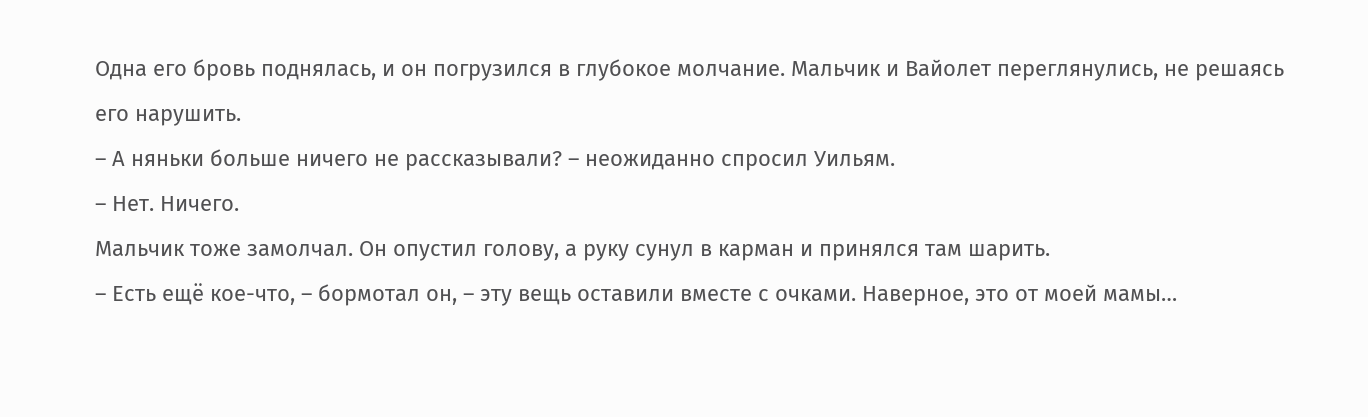Одна его бровь поднялась, и он погрузился в глубокое молчание. Мальчик и Вайолет переглянулись, не решаясь его нарушить.
– А няньки больше ничего не рассказывали? – неожиданно спросил Уильям.
– Нет. Ничего.
Мальчик тоже замолчал. Он опустил голову, а руку сунул в карман и принялся там шарить.
– Есть ещё кое-что, – бормотал он, – эту вещь оставили вместе с очками. Наверное, это от моей мамы…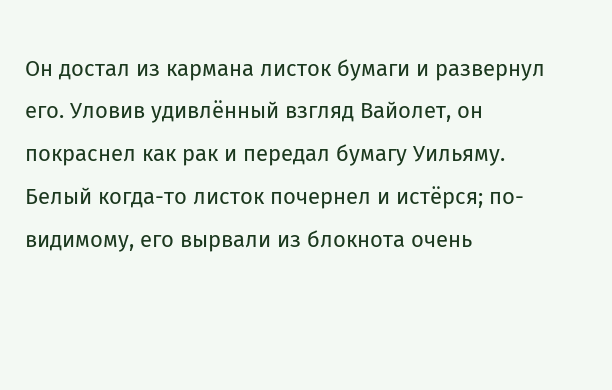Он достал из кармана листок бумаги и развернул его. Уловив удивлённый взгляд Вайолет, он покраснел как рак и передал бумагу Уильяму.
Белый когда-то листок почернел и истёрся; по-видимому, его вырвали из блокнота очень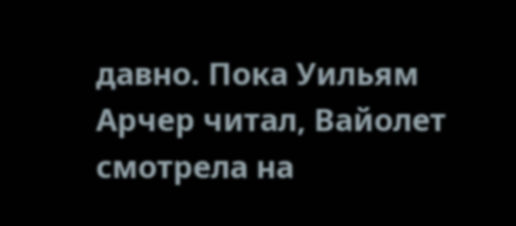давно. Пока Уильям Арчер читал, Вайолет смотрела на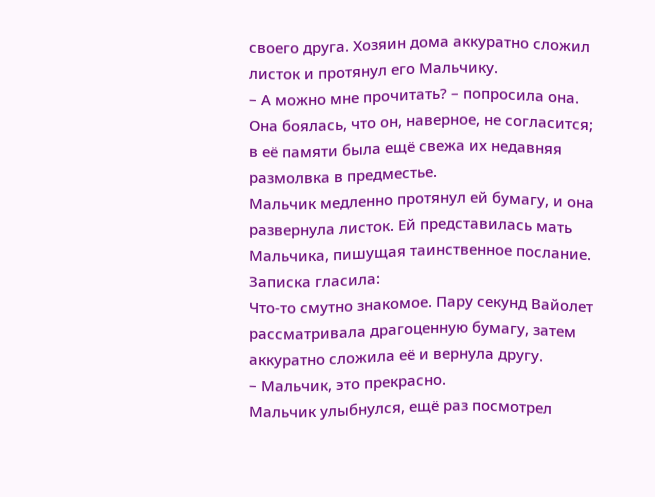своего друга. Хозяин дома аккуратно сложил листок и протянул его Мальчику.
– А можно мне прочитать? – попросила она.
Она боялась, что он, наверное, не согласится; в её памяти была ещё свежа их недавняя размолвка в предместье.
Мальчик медленно протянул ей бумагу, и она развернула листок. Ей представилась мать Мальчика, пишущая таинственное послание. Записка гласила:
Что-то смутно знакомое. Пару секунд Вайолет рассматривала драгоценную бумагу, затем аккуратно сложила её и вернула другу.
– Мальчик, это прекрасно.
Мальчик улыбнулся, ещё раз посмотрел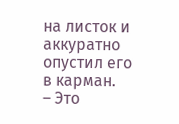на листок и аккуратно опустил его в карман.
– Это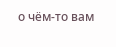о чём-то вам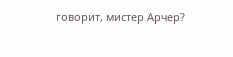говорит, мистер Арчер?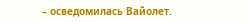– осведомилась Вайолет.